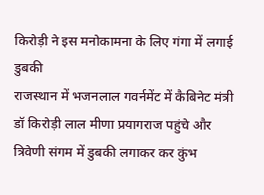किरोड़ी ने इस मनोकामना के लिए गंगा में लगाई डुबकी
राजस्थान में भजनलाल गवर्नमेंट में कैबिनेट मंत्री डॉ किरोड़ी लाल मीणा प्रयागराज पहुंचे और त्रिवेणी संगम में डुबकी लगाकर कर कुंभ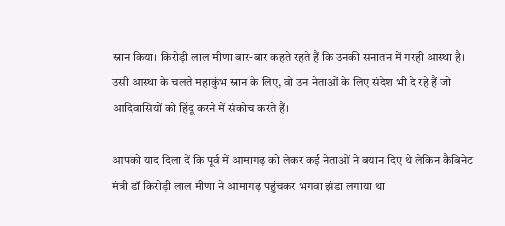स्नान किया। किरोड़ी लाल मीणा बार-बार कहते रहते हैं कि उनकी सनातन में गरही आस्था है। उसी आस्था के चलते महाकुंभ स्नान के लिए, वो उन नेताओं के लिए संदेश भी दे रहे हैं जो आदिवासियों को हिंदू करने में संकोच करते हैं।

आपको याद दिला दें कि पूर्व में आमागढ़ को लेकर कई नेताओं ने बयान दिए थे लेकिन कैबिनेट मंत्री डॉ किरोड़ी लाल मीणा ने आमागढ़ पहुंचकर भगवा झंडा लगाया था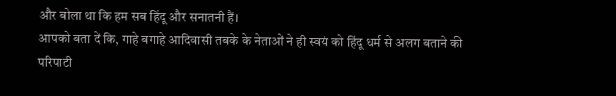और बोला था कि हम सब हिंदू और सनातनी हैं।
आपको बता दें कि, गाहे बगाहे आदिवासी तबके के नेताओं ने ही स्वयं को हिंदू धर्म से अलग बताने की परिपाटी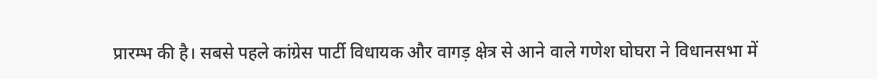प्रारम्भ की है। सबसे पहले कांग्रेस पार्टी विधायक और वागड़ क्षेत्र से आने वाले गणेश घोघरा ने विधानसभा में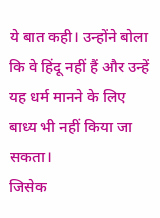ये बात कही। उन्होंने बोला कि वे हिंदू नहीं हैं और उन्हें यह धर्म मानने के लिए बाध्य भी नहीं किया जा सकता।
जिसेक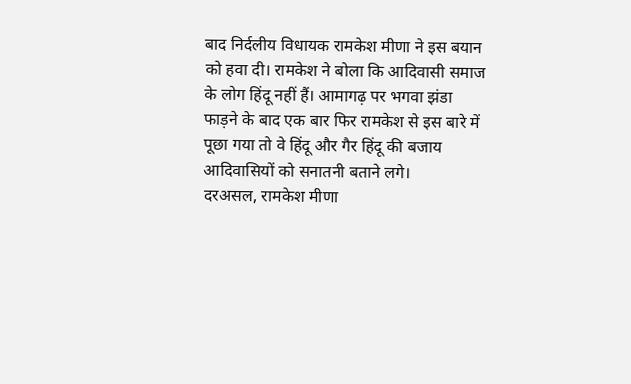बाद निर्दलीय विधायक रामकेश मीणा ने इस बयान को हवा दी। रामकेश ने बोला कि आदिवासी समाज के लोग हिंदू नहीं हैं। आमागढ़ पर भगवा झंडा फाड़ने के बाद एक बार फिर रामकेश से इस बारे में पूछा गया तो वे हिंदू और गैर हिंदू की बजाय आदिवासियों को सनातनी बताने लगे।
दरअसल, रामकेश मीणा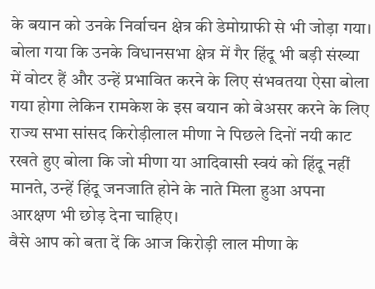के बयान को उनके निर्वाचन क्षेत्र की डेमोग्राफी से भी जोड़ा गया। बोला गया कि उनके विधानसभा क्षेत्र में गैर हिंदू भी बड़ी संख्या में वोटर हैं और उन्हें प्रभावित करने के लिए संभवतया ऐसा बोला गया होगा लेकिन रामकेश के इस बयान को बेअसर करने के लिए राज्य सभा सांसद किरोड़ीलाल मीणा ने पिछले दिनों नयी काट रखते हुए बोला कि जो मीणा या आदिवासी स्वयं को हिंदू नहीं मानते, उन्हें हिंदू जनजाति होने के नाते मिला हुआ अपना आरक्षण भी छोड़ देना चाहिए।
वैसे आप को बता दें कि आज किरोड़ी लाल मीणा के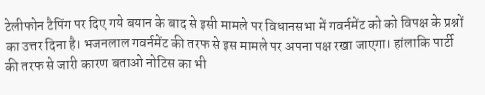टेलीफोन टैपिंग पर दिए गये बयान के बाद से इसी मामले पर विधानसभा में गवर्नमेंट को को विपक्ष के प्रश्नों का उत्तर दिना है। भजनलाल गवर्नमेंट की तरफ से इस मामले पर अपना पक्ष रखा जाएगा। हांलाकि पार्टी की तरफ से जारी कारण बताओ नोटिस का भी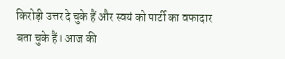किरोड़ी उत्तर दे चुके हैं और स्वयं को पार्टी का वफादार बता चुके हैं। आज की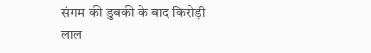संगम की डुबकी के बाद किरोड़ी लाल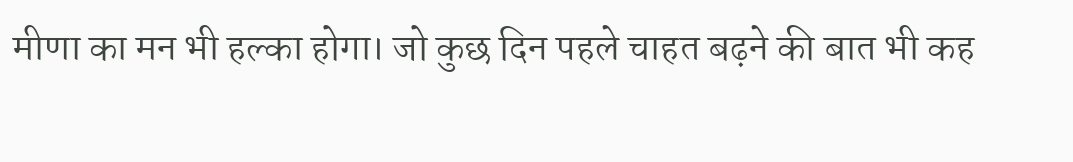मीणा का मन भी हल्का होगा। जो कुछ दिन पहले चाहत बढ़ने की बात भी कह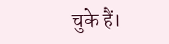चुके हैं।